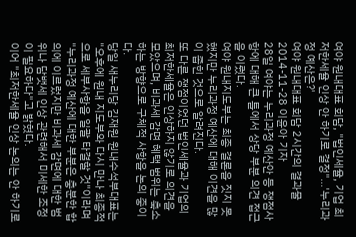여야 원내대표 회담, "법인세율, 기업 최저한세율 인상 안 하기로 결정"…'누리과정 예산은?'
여야 원내대표 회담 2시간의 결과물
2014-11-28 이윤아 기자
28일 여야는 누리과정 예산안 등 쟁점사항에 대해 큰 틀에서 상당 부분 의견 접근을 이뤘다.
여야 원내지도부는 최종 결론을 짓지 못했지만 누리과정 예산에 대해 이견을 많이 좁힌 것으로 알려진다.
또 다른 쟁점이었던 법인세율과 기업의 최저한세율은 인상하지 않기로 의견을 모았으며, 비과세 감면 혜택 범위는 축소하는 방향으로 구체적 사항을 논의 중이다.
당일 새누리당 김재원 원내수석부대표는 "오후에 원내 지도부와 다시 만나 최종적으로 세부사항을 일괄 타결할 것"이라며 "누리과정 예산에 대한 부분은 충분한 합의에 이르렀지만 비과세 감면에 대한 범위나 담뱃세 인상 관련해서 미세한 조정이 필요하다"고 밝혔다.
이어 "최저한세율 인상 논의는 안 하기로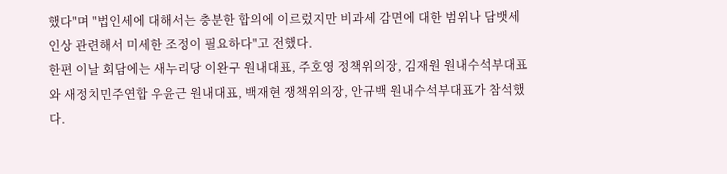했다"며 "법인세에 대해서는 충분한 합의에 이르렀지만 비과세 감면에 대한 범위나 담뱃세 인상 관련해서 미세한 조정이 필요하다"고 전했다.
한편 이날 회담에는 새누리당 이완구 원내대표, 주호영 정책위의장, 김재원 원내수석부대표와 새정치민주연합 우윤근 원내대표, 백재현 쟁책위의장, 안규백 원내수석부대표가 참석했다.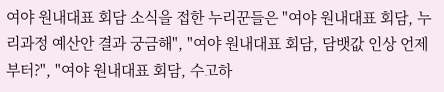여야 원내대표 회담 소식을 접한 누리꾼들은 "여야 원내대표 회담, 누리과정 예산안 결과 궁금해", "여야 원내대표 회담, 담뱃값 인상 언제부터?", "여야 원내대표 회담, 수고하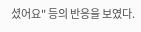셨어요" 등의 반응을 보였다.